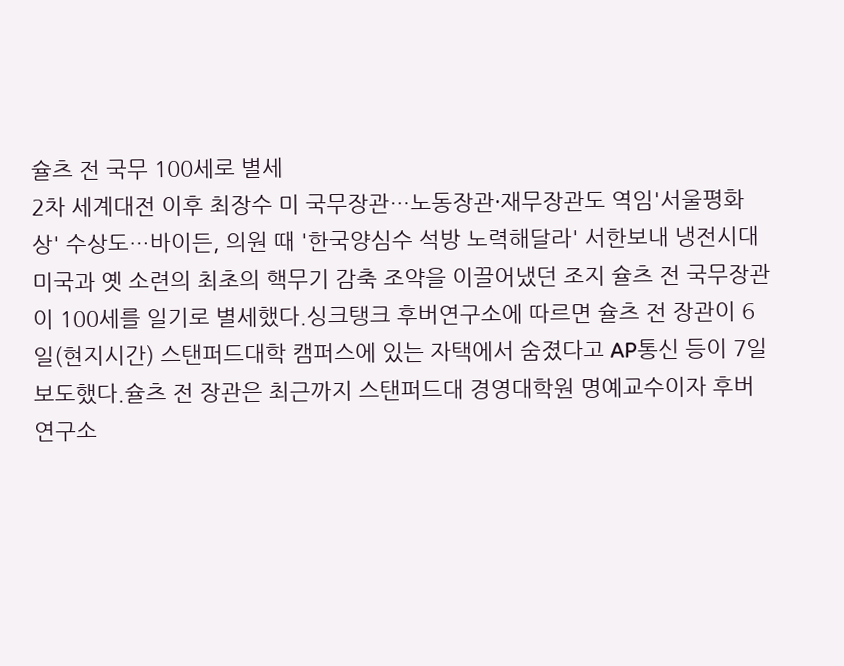슐츠 전 국무 100세로 별세
2차 세계대전 이후 최장수 미 국무장관…노동장관·재무장관도 역임'서울평화상' 수상도…바이든, 의원 때 '한국양심수 석방 노력해달라' 서한보내 냉전시대 미국과 옛 소련의 최초의 핵무기 감축 조약을 이끌어냈던 조지 슐츠 전 국무장관이 100세를 일기로 별세했다.싱크탱크 후버연구소에 따르면 슐츠 전 장관이 6일(현지시간) 스탠퍼드대학 캠퍼스에 있는 자택에서 숨졌다고 AP통신 등이 7일 보도했다.슐츠 전 장관은 최근까지 스탠퍼드대 경영대학원 명예교수이자 후버연구소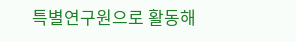특별연구원으로 활동해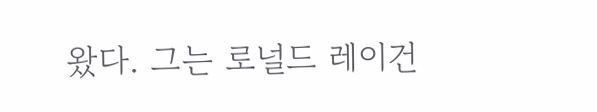왔다. 그는 로널드 레이건